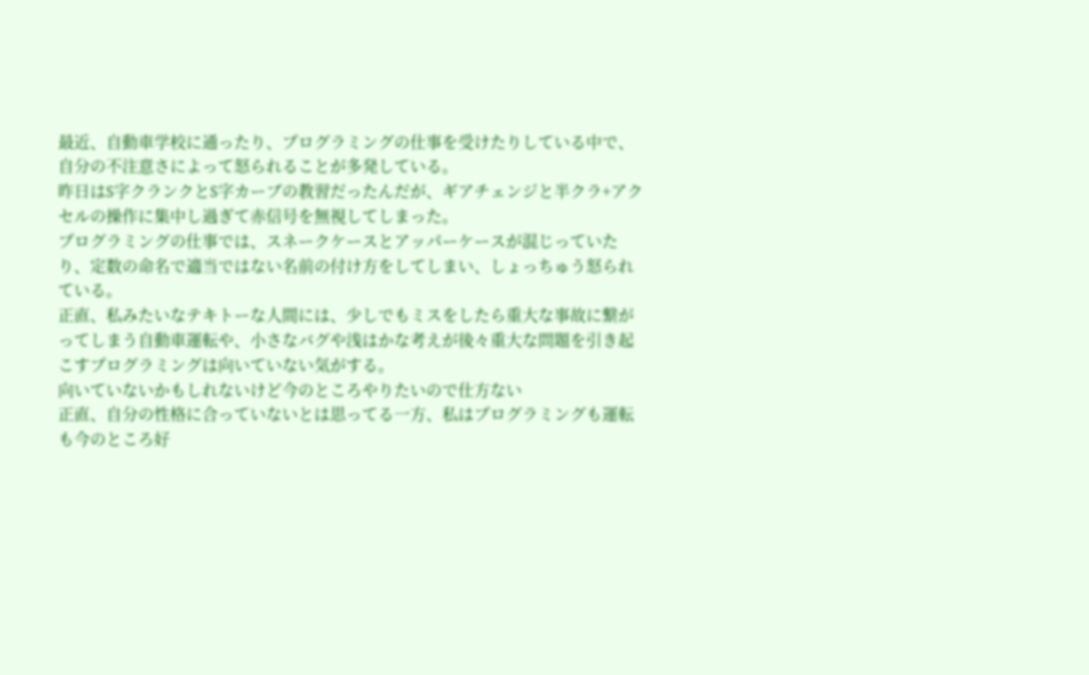最近、自動車学校に通ったり、プログラミングの仕事を受けたりしている中で、自分の不注意さによって怒られることが多発している。
昨日はS字クランクとS字カーブの教習だったんだが、ギアチェンジと半クラ+アクセルの操作に集中し過ぎて赤信号を無視してしまった。
プログラミングの仕事では、スネークケースとアッパーケースが混じっていたり、定数の命名で適当ではない名前の付け方をしてしまい、しょっちゅう怒られている。
正直、私みたいなテキトーな人間には、少しでもミスをしたら重大な事故に繋がってしまう自動車運転や、小さなバグや浅はかな考えが後々重大な問題を引き起こすプログラミングは向いていない気がする。
向いていないかもしれないけど今のところやりたいので仕方ない
正直、自分の性格に合っていないとは思ってる一方、私はプログラミングも運転も今のところ好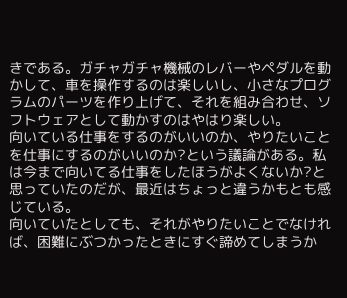きである。ガチャガチャ機械のレバーやペダルを動かして、車を操作するのは楽しいし、小さなプログラムのパーツを作り上げて、それを組み合わせ、ソフトウェアとして動かすのはやはり楽しい。
向いている仕事をするのがいいのか、やりたいことを仕事にするのがいいのか?という議論がある。私は今まで向いてる仕事をしたほうがよくないか?と思っていたのだが、最近はちょっと違うかもとも感じている。
向いていたとしても、それがやりたいことでなければ、困難にぶつかったときにすぐ諦めてしまうか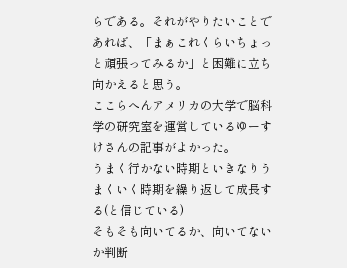らである。それがやりたいことであれば、「まぁこれくらいちょっと頑張ってみるか」と困難に立ち向かえると思う。
ここらへんアメリカの大学で脳科学の研究室を運営しているゆーすけさんの記事がよかった。
うまく行かない時期といきなりうまくいく時期を繰り返して成長する(と信じている)
そもそも向いてるか、向いてないか判断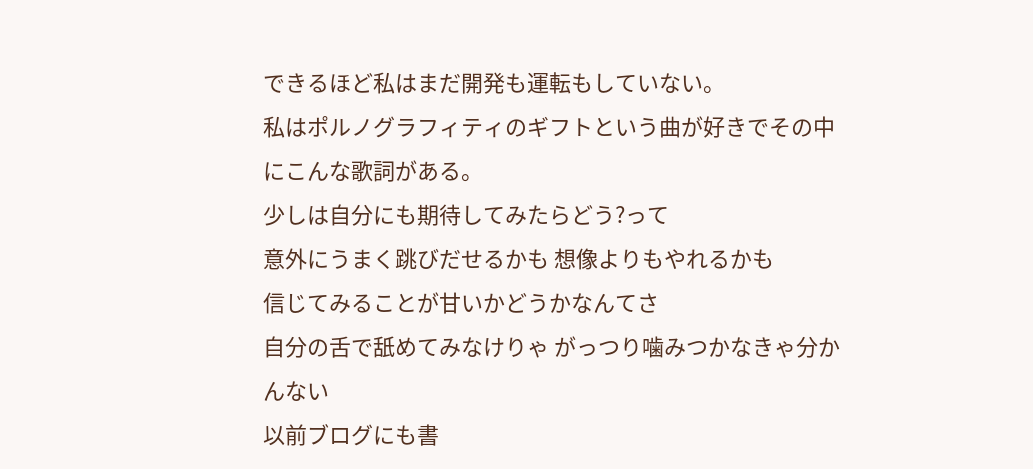できるほど私はまだ開発も運転もしていない。
私はポルノグラフィティのギフトという曲が好きでその中にこんな歌詞がある。
少しは自分にも期待してみたらどう?って
意外にうまく跳びだせるかも 想像よりもやれるかも
信じてみることが甘いかどうかなんてさ
自分の舌で舐めてみなけりゃ がっつり噛みつかなきゃ分かんない
以前ブログにも書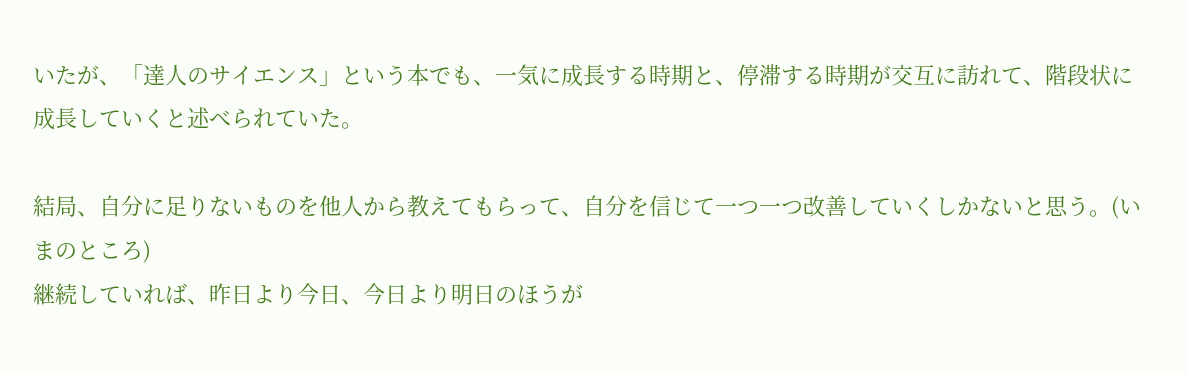いたが、「達人のサイエンス」という本でも、一気に成長する時期と、停滞する時期が交互に訪れて、階段状に成長していくと述べられていた。

結局、自分に足りないものを他人から教えてもらって、自分を信じて一つ一つ改善していくしかないと思う。(いまのところ)
継続していれば、昨日より今日、今日より明日のほうが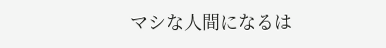マシな人間になるは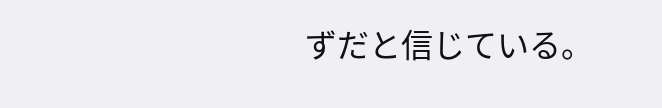ずだと信じている。